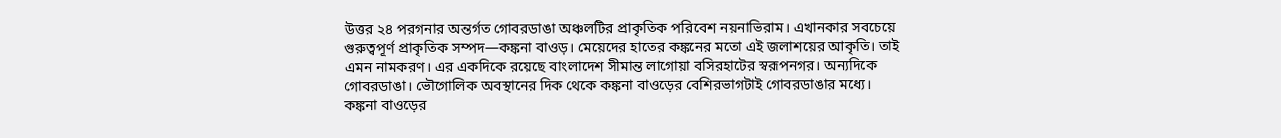উত্তর ২৪ পরগনার অন্তর্গত গোবরডাঙা অঞ্চলটির প্রাকৃতিক পরিবেশ নয়নাভিরাম। এখানকার সবচেয়ে গুরুত্বপূর্ণ প্রাকৃতিক সম্পদ—কঙ্কনা বাওড়। মেয়েদের হাতের কঙ্কনের মতো এই জলাশয়ের আকৃতি। তাই এমন নামকরণ। এর একদিকে রয়েছে বাংলাদেশ সীমান্ত লাগোয়া বসিরহাটের স্বরূপনগর। অন্যদিকে গোবরডাঙা। ভৌগোলিক অবস্থানের দিক থেকে কঙ্কনা বাওড়ের বেশিরভাগটাই গোবরডাঙার মধ্যে। কঙ্কনা বাওড়ের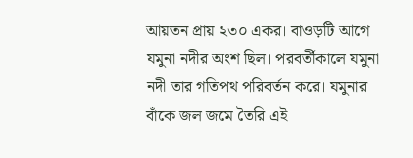আয়তন প্রায় ২৩০ একর। বাওড়টি আগে যমুনা নদীর অংশ ছিল। পরবর্তীকালে যমুনা নদী তার গতিপথ পরিবর্তন করে। যমুনার বাঁকে জল জমে তৈরি এই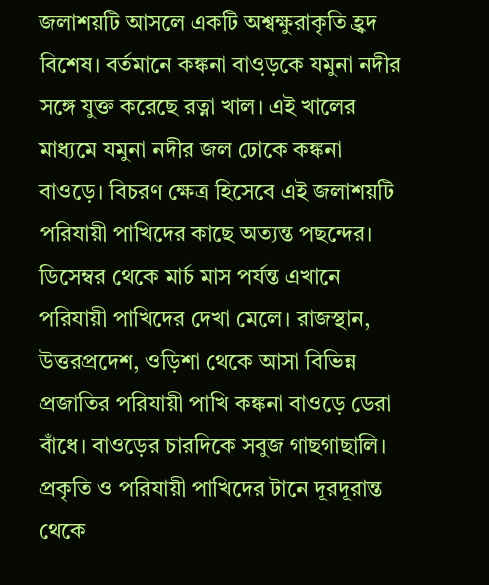জলাশয়টি আসলে একটি অশ্বক্ষুরাকৃতি হ্ব্রদ বিশেষ। বর্তমানে কঙ্কনা বাও়ড়কে যমুনা নদীর সঙ্গে যুক্ত করেছে রত্না খাল। এই খালের মাধ্যমে যমুনা নদীর জল ঢোকে কঙ্কনা বাওড়ে। বিচরণ ক্ষেত্র হিসেবে এই জলাশয়টি পরিযায়ী পাখিদের কাছে অত্যন্ত পছন্দের। ডিসেম্বর থেকে মার্চ মাস পর্যন্ত এখানে পরিযায়ী পাখিদের দেখা মেলে। রাজস্থান, উত্তরপ্রদেশ, ওড়িশা থেকে আসা বিভিন্ন প্রজাতির পরিযায়ী পাখি কঙ্কনা বাওড়ে ডেরা বাঁধে। বাওড়ের চারদিকে সবুজ গাছগাছালি। প্রকৃতি ও পরিযায়ী পাখিদের টানে দূরদূরান্ত থেকে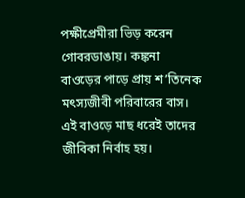পক্ষীপ্রেমীরা ভিড় করেন গোবরডাঙায়। কঙ্কনা বাওড়ের পাড়ে প্রায় শ’তিনেক মৎস্যজীবী পরিবারের বাস। এই বাওড়ে মাছ ধরেই তাদের জীবিকা নির্বাহ হয়।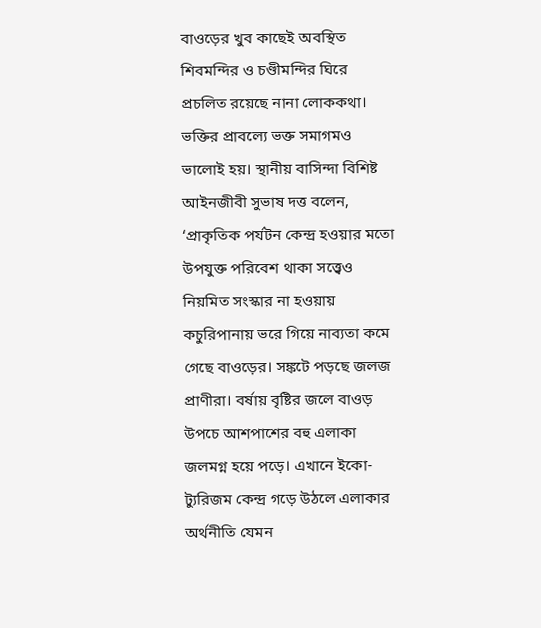বাওড়ের খুব কাছেই অবস্থিত শিবমন্দির ও চণ্ডীমন্দির ঘিরে প্রচলিত রয়েছে নানা লোককথা। ভক্তির প্রাবল্যে ভক্ত সমাগমও ভালোই হয়। স্থানীয় বাসিন্দা বিশিষ্ট আইনজীবী সুভাষ দত্ত বলেন, ‘প্রাকৃতিক পর্যটন কেন্দ্র হওয়ার মতো উপযুক্ত পরিবেশ থাকা সত্ত্বেও নিয়মিত সংস্কার না হওয়ায় কচুরিপানায় ভরে গিয়ে নাব্যতা কমে গেছে বাওড়ের। সঙ্কটে পড়ছে জলজ প্রাণীরা। বর্ষায় বৃষ্টির জলে বাওড় উপচে আশপাশের বহু এলাকা জলমগ্ন হয়ে পড়ে। এখানে ইকো-ট্যুরিজম কেন্দ্র গড়ে উঠলে এলাকার অর্থনীতি যেমন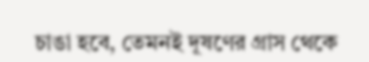চাঙা হবে, তেমনই দূষণের গ্রাস থেকে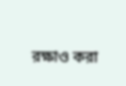রক্ষাও করা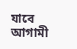যাবে আগামী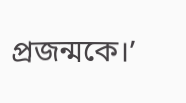প্রজন্মকে।’